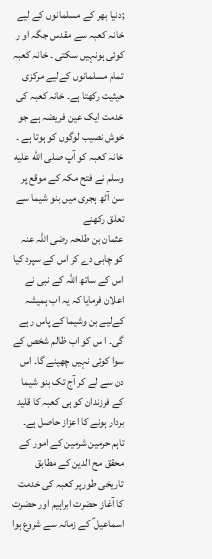;دنیا بھر کے مسلمانوں کے لیے خانہ کعبہ سے مقدس جگہ او ر کوئی ہونہیں سکتی ۔ خانہ کعبہ تمام مسلمانوں کےلیے مرکزی حیثیت رکھتا ہے۔ خانہ کعبہ کی خدمت ایک عین فریضہ ہے جو خوش نصیب لوگوں کو ہوتا ہے ۔ خانہ کعبہ کو آپ صلى الله عليه وسلم نے فتح مکہ کے موقع پر سن آٹھ ہجری میں بنو شیما سے تعلق رکھنے
عثمان بن طلحہ رضی اللہ عنہ کو چابی دے کر اس کے سپرد کیا اس کے ساتھ اللہ کے نبی نے اعلان فرمایا کہ یہ اب ہمیشہ کےلیے بن وشیما کے پاس رہے گی۔ ا س کو اب ظالم شخص کے سوا کوئی نہیں چھینے گا۔ اس دن سے لے کر آج تک بنو شیما کے فرزندان کو ہی کعبہ کا قلید بردار ہونے کا اعزاز حاصل ہے۔ تاہم حرمین شرمین کے امور کے محقق مح الدین کے مطابق تاریخی طورپر کعبہ کی خدمت کا آغاز حضرت ابراہیم اور حضرت اسماعیل ؑ کے زمانہ سے شروع ہوا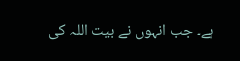ہے۔ جب انہوں نے بیت اللہ کی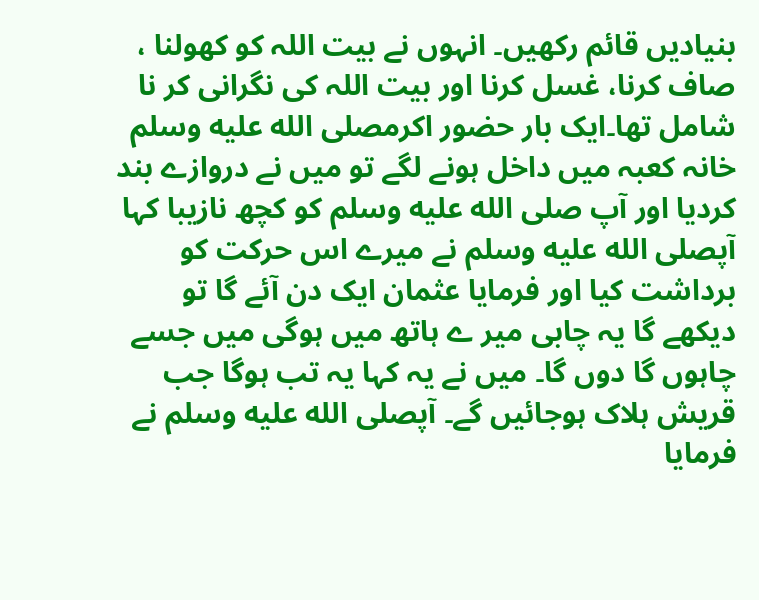بنیادیں قائم رکھیں۔ انہوں نے بیت اللہ کو کھولنا ، صاف کرنا، غسل کرنا اور بیت اللہ کی نگرانی کر نا شامل تھا۔ایک بار حضور اکرمصلى الله عليه وسلم خانہ کعبہ میں داخل ہونے لگے تو میں نے دروازے بند کردیا اور آپ صلى الله عليه وسلم کو کچھ نازیبا کہا آپصلى الله عليه وسلم نے میرے اس حرکت کو برداشت کیا اور فرمایا عثمان ایک دن آئے گا تو دیکھے گا یہ چابی میر ے ہاتھ میں ہوگی میں جسے چاہوں گا دوں گا۔ میں نے یہ کہا یہ تب ہوگا جب قریش ہلاک ہوجائیں گے۔ آپصلى الله عليه وسلم نے
فرمایا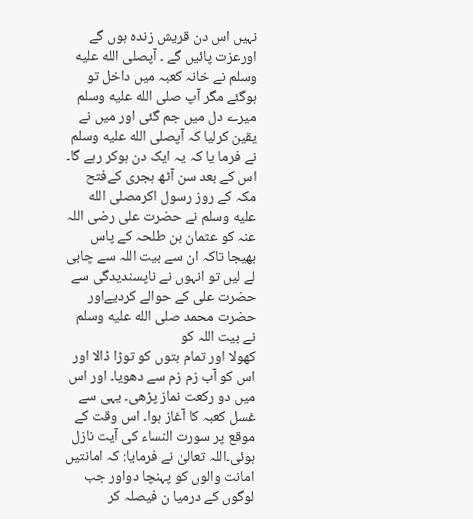نہیں اس دن قریش زندہ ہوں گے اورعزت پائیں گے ۔ آپصلى الله عليه وسلم نے خانہ کعبہ میں داخل تو ہوگئے مگر آپ صلى الله عليه وسلم میرے دل میں جم گئی اور میں نے یقین کرلیا کہ آپصلى الله عليه وسلم نے فرما یا کہ یہ ایک دن ہوکر رہے گا۔ اس کے بعد سن آٹھ ہجری کےفتح مکہ کے روز رسول اکرمصلى الله عليه وسلم نے حضرت علی رضی اللہ عنہ کو عثمان بن طلحہ کے پاس بھیجا تاکہ ان سے بیت اللہ سے چابی لے لیں تو انہوں نے ناپسندیدگی سے حضرت علی کے حوالے کردیےاور حضرت محمد صلى الله عليه وسلم نے بیت اللہ کو
کھولا اور تمام بتوں کو توڑا ڈالا اور اس کو آب زم زم سے دھویا۔ اور اس میں دو رکعت نماز پڑھی۔ یہی سے غسل کعبہ کا آغاز ہوا۔ اس وقت کے موقع پر سورت النساء کی آیت نازل ہوئی۔اللہ تعالیٰ نے فرمایا: کہ امانتیں امانت والوں کو پہنچا دواور جب لوگوں کے درمیا ن فیصلہ کر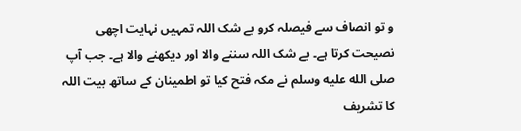و تو انصاف سے فیصلہ کرو بے شک اللہ تمہیں نہایت اچھی نصیحت کرتا ہے۔ بے شک اللہ سننے والا اور دیکھنے والا ہے۔ جب آپ صلى الله عليه وسلم نے مکہ فتح کیا تو اطمینان کے ساتھ بیت اللہ کا تشریف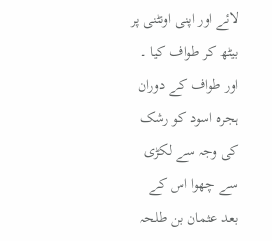لائے اور اپنی اونٹنی پر بیٹھ کر طواف کیا ۔ اور طواف کے دوران ہجرہ اسود کو رشک کی وجہ سے لکڑی سے چھوا اس کے بعد عثمان بن طلحہ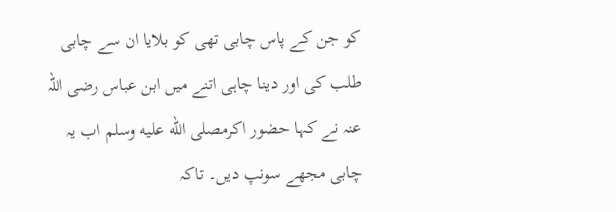کو جن کے پاس چابی تھی کو بلایا ان سے چابی طلب کی اور دینا چاہی اتنے میں ابن عباس رضی اللہ عنہ نے کہا حضور اکرمصلى الله عليه وسلم اب یہ چابی مجھے سونپ دیں۔ تاکہ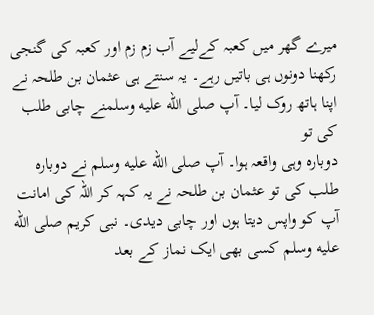میرے گھر میں کعبہ کےلیے آب زم زم اور کعبہ کی گنجی رکھنا دونوں ہی باتیں رہے۔ یہ سنتے ہی عثمان بن طلحہ نے اپنا ہاتھ روک لیا۔ آپ صلى الله عليه وسلمنے چابی طلب کی تو
دوبارہ وہی واقعہ ہوا۔ آپ صلى الله عليه وسلم نے دوبارہ طلب کی تو عثمان بن طلحہ نے یہ کہہ کر اللہ کی امانت آپ کو واپس دیتا ہوں اور چابی دیدی۔ نبی کریم صلى الله عليه وسلم کسی بھی ایک نماز کے بعد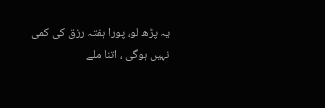یہ پڑھ لو، پورا ہفتہ رزق کی کمی نہیں ہوگی ، اتنا ملے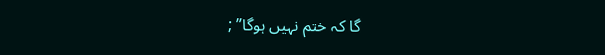گا کہ ختم نہیں ہوگا” ;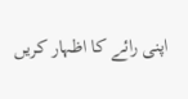اپنی رائے کا اظہار کریں